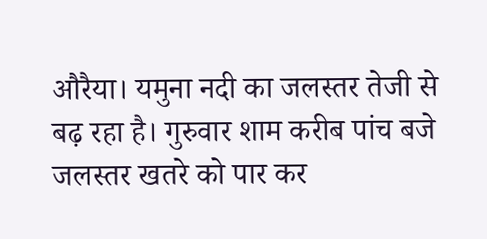औरैया। यमुना नदी का जलस्तर तेजी से बढ़ रहा है। गुरुवार शाम करीब पांच बजे जलस्तर खतरे को पार कर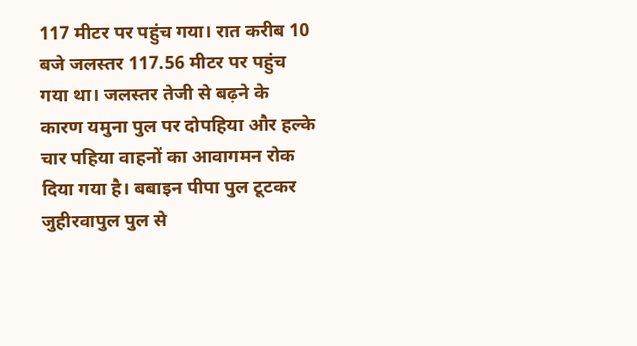117 मीटर पर पहुंच गया। रात करीब 10 बजे जलस्तर 117.56 मीटर पर पहुंच गया था। जलस्तर तेजी से बढ़ने के कारण यमुना पुल पर दोपहिया और हल्के चार पहिया वाहनों का आवागमन रोक दिया गया है। बबाइन पीपा पुल टूटकर जुहीरवापुल पुल से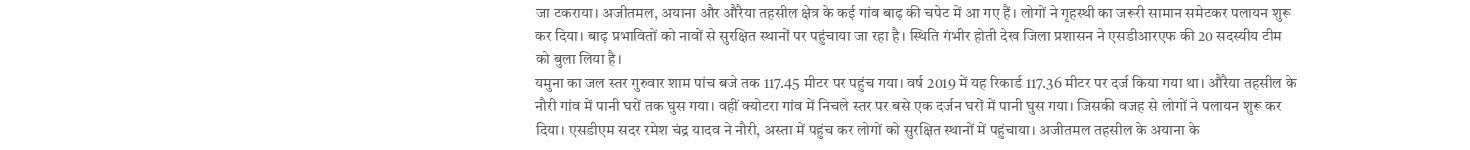जा टकराया। अजीतमल, अयाना और औरैया तहसील क्षेत्र के कई गांव बाढ़ की चपेट में आ गए हैं। लोगों ने गृहस्थी का जरूरी सामान समेटकर पलायन शुरू कर दिया। बाढ़ प्रभावितों को नावों से सुरक्षित स्थानों पर पहुंचाया जा रहा है। स्थिति गंभीर होती देख जिला प्रशासन ने एसडीआरएफ की 20 सदस्यीय टीम को बुला लिया है।
यमुना का जल स्तर गुरुवार शाम पांच बजे तक 117.45 मीटर पर पहुंच गया। वर्ष 2019 में यह रिकार्ड 117.36 मीटर पर दर्ज किया गया था। औरैया तहसील के नौरी गांव में पानी घरों तक घुस गया। वहीं क्योटरा गांव में निचले स्तर पर बसे एक दर्जन घरों में पानी घुस गया। जिसकी वजह से लोगों ने पलायन शुरू कर दिया। एसडीएम सदर रमेश चंद्र यादव ने नौरी, अस्ता में पहुंच कर लोगों को सुरक्षित स्थानों में पहुंचाया। अजीतमल तहसील के अयाना के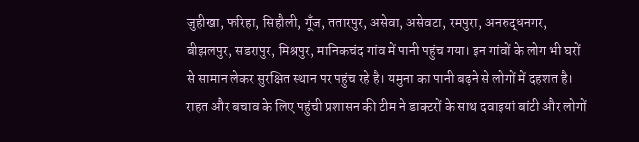जुहीखा, फरिहा, सिहौली, गूँज, ततारपुर, असेवा, असेवटा, रमपुरा, अनरुद्धनगर, बीझलपुर, सडरापुर, मिश्रपुर, मानिकचंद गांव में पानी पहुंच गया। इन गांवों के लोग भी घरों से सामान लेकर सुरक्षित स्थान पर पहुंच रहे है। यमुना का पानी बढ़ने से लोगों में दहशत है। राहत और बचाव के लिए पहुंची प्रशासन की टीम ने डाक्टरों के साथ दवाइयां बांटी और लोगों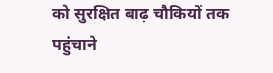को सुरक्षित बाढ़ चौकियों तक पहुंचाने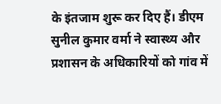के इंतजाम शुरू कर दिए हैं। डीएम सुनील कुमार वर्मा ने स्वास्थ्य और प्रशासन के अधिकारियों को गांव में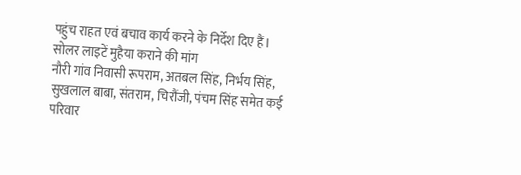पहुंच राहत एवं बचाव कार्य करने के निर्देश दिए हैं।
सोलर लाइटें मुहैया कराने की मांग
नौरी गांव निवासी रूपराम, अतबल सिंह, निर्भय सिंह, सुखलाल बाबा, संतराम, चिरौंजी, पंचम सिंह समेत कई परिवार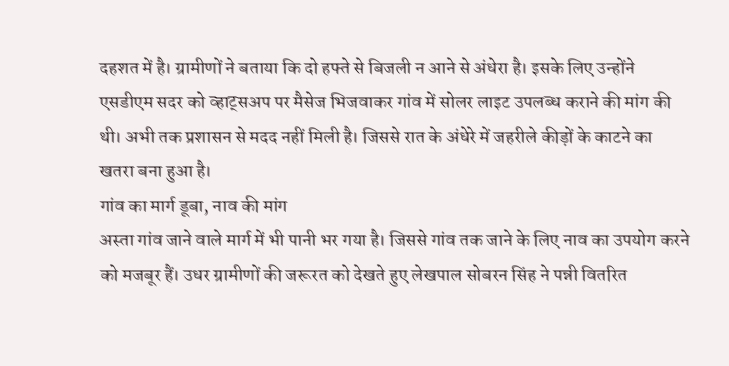दहशत में है। ग्रामीणों ने बताया कि दो हफ्ते से बिजली न आने से अंधेरा है। इसके लिए उन्होंने एसडीएम सदर को व्हाट्सअप पर मैसेज भिजवाकर गांव में सोलर लाइट उपलब्ध कराने की मांग की थी। अभी तक प्रशासन से मदद नहीं मिली है। जिससे रात के अंधेरे में जहरीले कीड़ों के काटने का खतरा बना हुआ है।
गांव का मार्ग डूबा, नाव की मांग
अस्ता गांव जाने वाले मार्ग में भी पानी भर गया है। जिससे गांव तक जाने के लिए नाव का उपयोग करने को मजबूर हैं। उधर ग्रामीणों की जरूरत को देखते हुए लेखपाल सोबरन सिंह ने पन्नी वितरित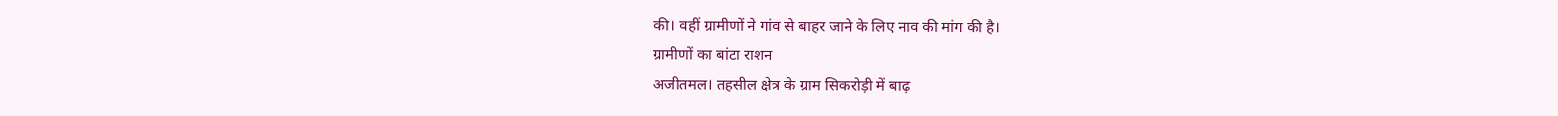की। वहीं ग्रामीणों ने गांव से बाहर जाने के लिए नाव की मांग की है।
ग्रामीणों का बांटा राशन
अजीतमल। तहसील क्षेत्र के ग्राम सिकरोड़ी में बाढ़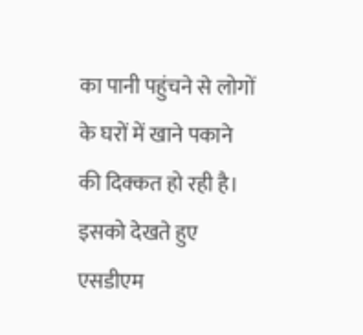का पानी पहुंचने से लोगों के घरों में खाने पकाने की दिक्कत हो रही है। इसको देखते हुए एसडीएम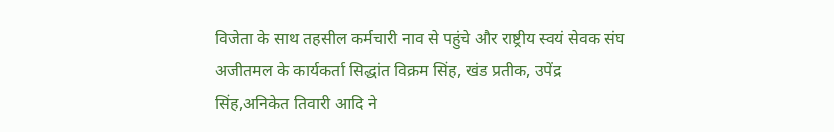विजेता के साथ तहसील कर्मचारी नाव से पहुंचे और राष्ट्रीय स्वयं सेवक संघ अजीतमल के कार्यकर्ता सिद्धांत विक्रम सिंह, खंड प्रतीक, उपेंद्र सिंह,अनिकेत तिवारी आदि ने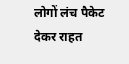लोगों लंच पैकेट देकर राहत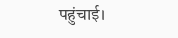पहुंचाई।